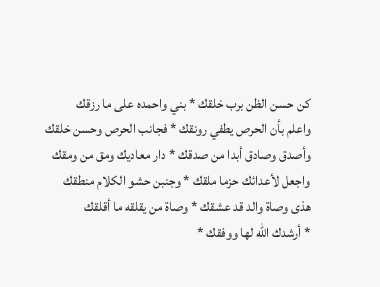كن حسن الظن برب خلقك * بني واحمده على ما رزقك
واعلم بأن الحرص يطفي رونقك * فجانب الحرص وحسن خلقك
وأصدق وصادق أبدا من صدقك * دار معاديك ومق من ومقك
واجعل لأعدائك حزما ملقك * وجنبن حشو الكلام منطقك
هذى وصاة والد قد عشقك * وصاة من يقلقه ما أقلقك
* أرشدك الله لها ووفقك *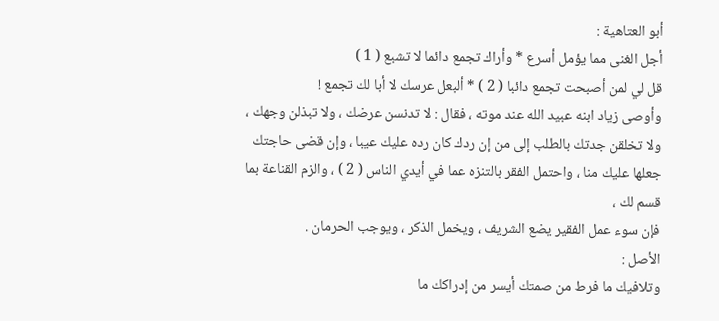أبو العتاهية :
أجل الغنى مما يؤمل أسرع * وأراك تجمع دائما لا تشبع ( 1 )
قل لي لمن أصبحت تجمع دائبا ( 2 ) * ألبعل عرسك لا أبا لك تجمع !
وأوصى زياد ابنه عبيد الله عند موته ، فقال : لا تدنسن عرضك ، ولا تبذلن وجهك ،
ولا تخلقن جدتك بالطلب إلى من إن ردك كان رده عليك عيبا ، وإن قضى حاجتك
جعلها عليك منا ، واحتمل الفقر بالتنزه عما في أيدي الناس ( 2 ) ، والزم القناعة بما قسم لك ،
فإن سوء عمل الفقير يضع الشريف ، ويخمل الذكر ، ويوجب الحرمان .
الأصل :
وتلافيك ما فرط من صمتك أيسر من إدراكك ما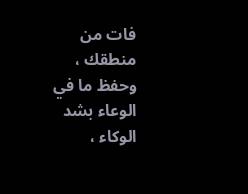فات من منطقك ،
وحفظ ما في الوعاء بشد الوكاء ،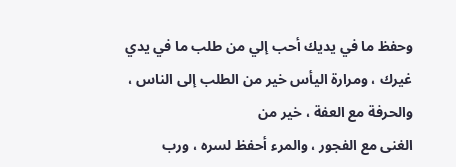وحفظ ما في يديك أحب إلي من طلب ما في يدي
غيرك ، ومرارة اليأس خير من الطلب إلى الناس ، والحرفة مع العفة ، خير من
الغنى مع الفجور ، والمرء أحفظ لسره ، ورب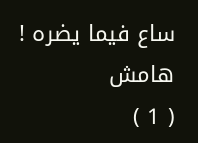ساع فيما يضره !
هامش
( 1 )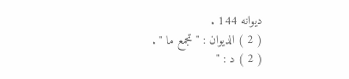ديوانه 144 .
( 2 ) الديوان : " تجمع ما " .
( 2 ) د : "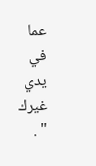عما في يدي غيرك " .